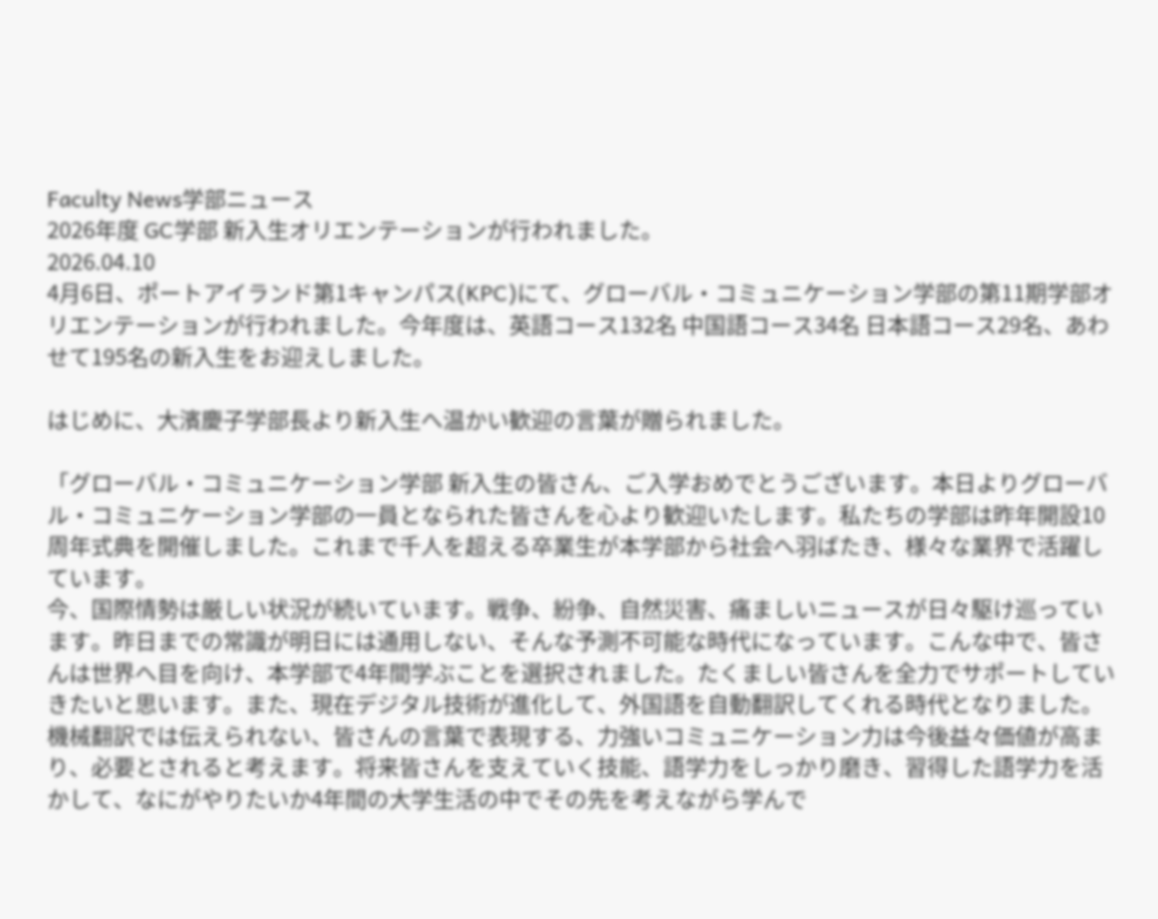Faculty News学部ニュース
2026年度 GC学部 新入生オリエンテーションが行われました。
2026.04.10
4月6日、ポートアイランド第1キャンパス(KPC)にて、グローバル・コミュニケーション学部の第11期学部オリエンテーションが行われました。今年度は、英語コース132名 中国語コース34名 日本語コース29名、あわせて195名の新入生をお迎えしました。

はじめに、大濱慶子学部長より新入生へ温かい歓迎の言葉が贈られました。

「グローバル・コミュニケーション学部 新入生の皆さん、ご入学おめでとうございます。本日よりグローバル・コミュニケーション学部の一員となられた皆さんを心より歓迎いたします。私たちの学部は昨年開設10周年式典を開催しました。これまで千人を超える卒業生が本学部から社会へ羽ばたき、様々な業界で活躍しています。
今、国際情勢は厳しい状況が続いています。戦争、紛争、自然災害、痛ましいニュースが日々駆け巡っています。昨日までの常識が明日には通用しない、そんな予測不可能な時代になっています。こんな中で、皆さんは世界へ目を向け、本学部で4年間学ぶことを選択されました。たくましい皆さんを全力でサポートしていきたいと思います。また、現在デジタル技術が進化して、外国語を自動翻訳してくれる時代となりました。機械翻訳では伝えられない、皆さんの言葉で表現する、力強いコミュニケーション力は今後益々価値が高まり、必要とされると考えます。将来皆さんを支えていく技能、語学力をしっかり磨き、習得した語学力を活かして、なにがやりたいか4年間の大学生活の中でその先を考えながら学んで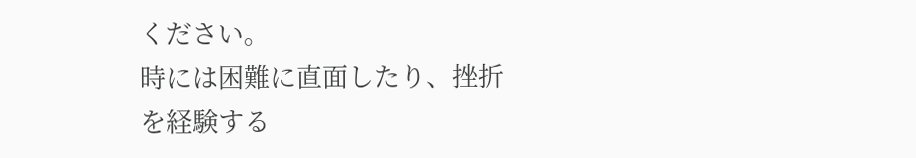ください。
時には困難に直面したり、挫折を経験する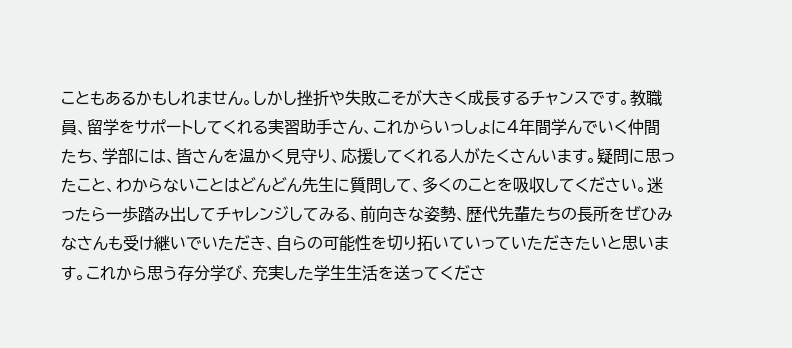こともあるかもしれません。しかし挫折や失敗こそが大きく成長するチャンスです。教職員、留学をサポートしてくれる実習助手さん、これからいっしょに4年間学んでいく仲間たち、学部には、皆さんを温かく見守り、応援してくれる人がたくさんいます。疑問に思ったこと、わからないことはどんどん先生に質問して、多くのことを吸収してください。迷ったら一歩踏み出してチャレンジしてみる、前向きな姿勢、歴代先輩たちの長所をぜひみなさんも受け継いでいただき、自らの可能性を切り拓いていっていただきたいと思います。これから思う存分学び、充実した学生生活を送ってくださ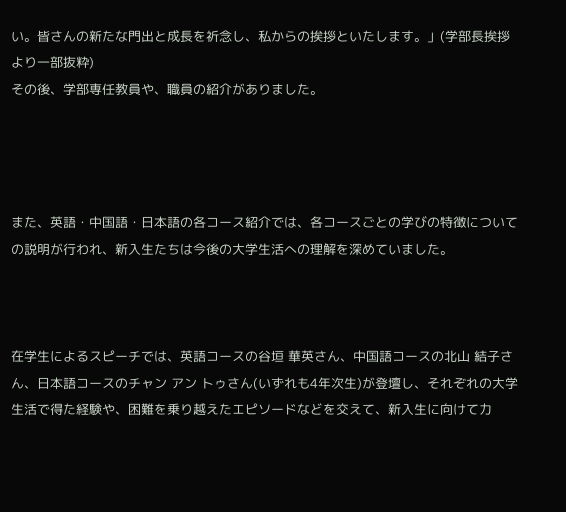い。皆さんの新たな門出と成長を祈念し、私からの挨拶といたします。」(学部長挨拶より一部抜粋)
その後、学部専任教員や、職員の紹介がありました。




また、英語・中国語・日本語の各コース紹介では、各コースごとの学びの特徴についての説明が行われ、新入生たちは今後の大学生活への理解を深めていました。



在学生によるスピーチでは、英語コースの谷垣 華英さん、中国語コースの北山 結子さん、日本語コースのチャン アン トゥさん(いずれも4年次生)が登壇し、それぞれの大学生活で得た経験や、困難を乗り越えたエピソードなどを交えて、新入生に向けて力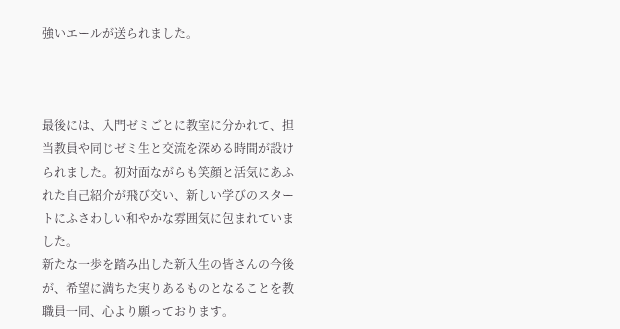強いエールが送られました。



最後には、入門ゼミごとに教室に分かれて、担当教員や同じゼミ生と交流を深める時間が設けられました。初対面ながらも笑顔と活気にあふれた自己紹介が飛び交い、新しい学びのスタートにふさわしい和やかな雰囲気に包まれていました。
新たな一歩を踏み出した新入生の皆さんの今後が、希望に満ちた実りあるものとなることを教職員一同、心より願っております。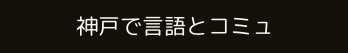神戸で言語とコミュ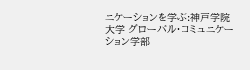ニケーションを学ぶ:神戸学院大学 グローバル・コミュニケーション学部